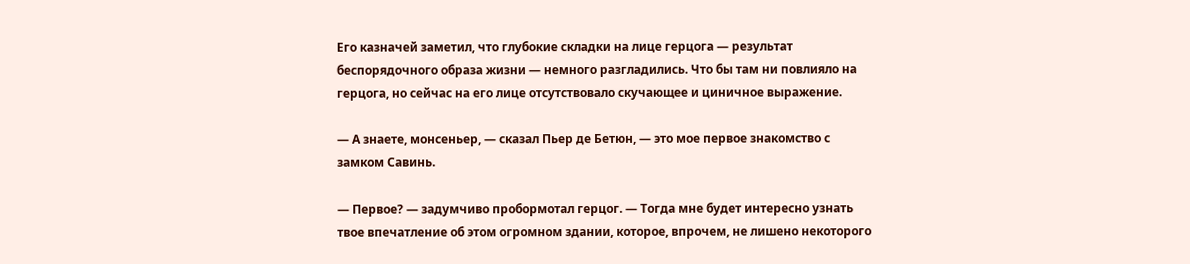Его казначей заметил, что глубокие складки на лице герцога — результат беспорядочного образа жизни — немного разгладились. Что бы там ни повлияло на герцога, но сейчас на его лице отсутствовало скучающее и циничное выражение.

— А знаете, монсеньер, — сказал Пьер де Бетюн, — это мое первое знакомство с замком Савинь.

— Первое? — задумчиво пробормотал герцог. — Тогда мне будет интересно узнать твое впечатление об этом огромном здании, которое, впрочем, не лишено некоторого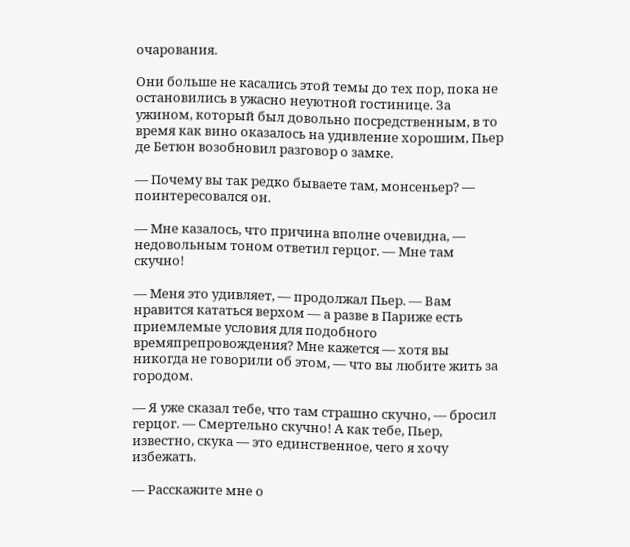очарования.

Они больше не касались этой темы до тех пор, пока не остановились в ужасно неуютной гостинице. За ужином, который был довольно посредственным, в то время как вино оказалось на удивление хорошим, Пьер де Бетюн возобновил разговор о замке.

— Почему вы так редко бываете там, монсеньер? — поинтересовался он.

— Мне казалось, что причина вполне очевидна, — недовольным тоном ответил герцог. — Мне там скучно!

— Меня это удивляет, — продолжал Пьер. — Вам нравится кататься верхом — а разве в Париже есть приемлемые условия для подобного времяпрепровождения? Мне кажется — хотя вы никогда не говорили об этом, — что вы любите жить за городом.

— Я уже сказал тебе, что там страшно скучно, — бросил герцог. — Смертельно скучно! А как тебе, Пьер, известно, скука — это единственное, чего я хочу избежать.

— Расскажите мне о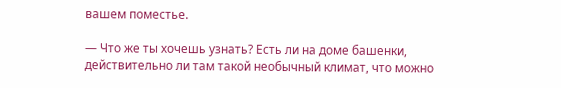вашем поместье.

— Что же ты хочешь узнать? Есть ли на доме башенки, действительно ли там такой необычный климат, что можно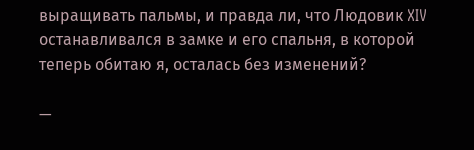выращивать пальмы, и правда ли, что Людовик XIV останавливался в замке и его спальня, в которой теперь обитаю я, осталась без изменений?

—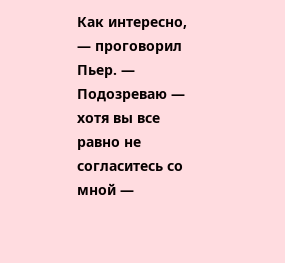Как интересно, — проговорил Пьер. — Подозреваю — хотя вы все равно не согласитесь со мной —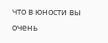что в юности вы очень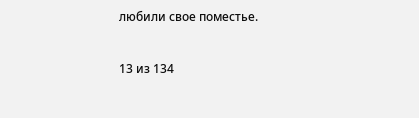любили свое поместье.



13 из 134